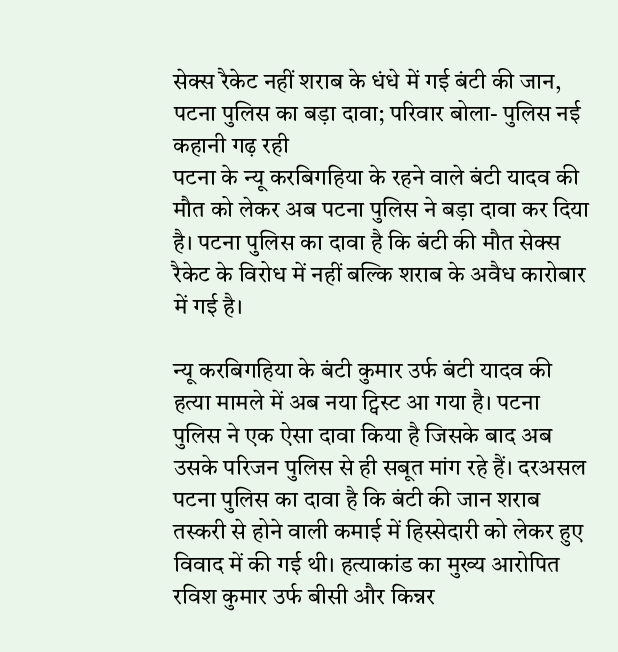सेक्स रैकेट नहीं शराब के धंधे में गई बंटी की जान, पटना पुलिस का बड़ा दावा; परिवार बोला- पुलिस नई कहानी गढ़ रही
पटना के न्यू करबिगहिया के रहने वाले बंटी यादव की मौत को लेकर अब पटना पुलिस ने बड़ा दावा कर दिया है। पटना पुलिस का दावा है कि बंटी की मौत सेक्स रैकेट के विरोध में नहीं बल्कि शराब के अवैध कारोबार में गई है।

न्यू करबिगहिया के बंटी कुमार उर्फ बंटी यादव की हत्या मामले में अब नया ट्विस्ट आ गया है। पटना पुलिस ने एक ऐसा दावा किया है जिसके बाद अब उसके परिजन पुलिस से ही सबूत मांग रहे हैं। दरअसल पटना पुलिस का दावा है कि बंटी की जान शराब तस्करी से होने वाली कमाई में हिस्सेदारी को लेकर हुए विवाद में की गई थी। हत्याकांड का मुख्य आरोपित रविश कुमार उर्फ बीसी और किन्नर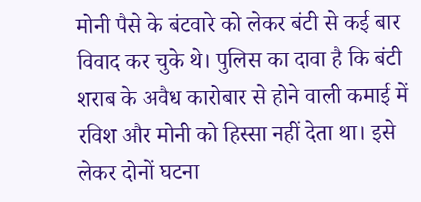मोनी पैसे के बंटवारे को लेकर बंटी से कई बार विवाद कर चुके थे। पुलिस का दावा है कि बंटी शराब के अवैध कारोबार से होने वाली कमाई में रविश और मोनी को हिस्सा नहीं देता था। इसे लेकर दोनों घटना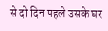से दो दिन पहले उसके घर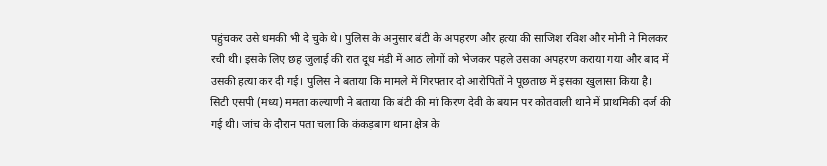पहुंचकर उसे धमकी भी दे चुके थे। पुलिस के अनुसार बंटी के अपहरण और हत्या की साजिश रविश और मोनी ने मिलकर रची थी। इसके लिए छह जुलाई की रात दूध मंडी में आठ लोगों को भेजकर पहले उसका अपहरण कराया गया और बाद में उसकी हत्या कर दी गई। पुलिस ने बताया कि मामले में गिरफ्तार दो आरोपितों ने पूछताछ में इसका खुलासा किया है।
सिटी एसपी (मध्य) ममता कल्याणी ने बताया कि बंटी की मां किरण देवी के बयान पर कोतवाली थाने में प्राथमिकी दर्ज की गई थी। जांच के दौरान पता चला कि कंकड़बाग थाना क्षेत्र के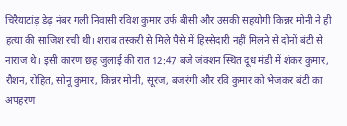चिरैयाटांड़ डेढ़ नंबर गली निवासी रविश कुमार उर्फ बीसी और उसकी सहयोगी किन्नर मोनी ने ही हत्या की साजिश रची थी। शराब तस्करी से मिले पैसे में हिस्सेदारी नहीं मिलने से दोनों बंटी से नाराज थे। इसी कारण छह जुलाई की रात 12:47 बजे जंक्शन स्थित दूध मंडी में शंकर कुमार, रौशन, रोहित, सोनू कुमार, किन्नर मोनी, सूरज, बजरंगी और रवि कुमार को भेजकर बंटी का अपहरण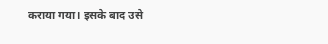कराया गया। इसके बाद उसे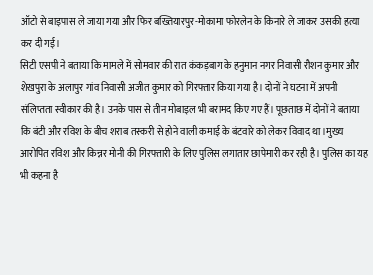ऑटो से बाइपास ले जाया गया और फिर बख्तियारपुर-मोकामा फोरलेन के किनारे ले जाकर उसकी हत्या कर दी गई।
सिटी एसपी ने बताया कि मामले में सोमवार की रात कंकड़बाग के हनुमान नगर निवासी रौशन कुमार और शेखपुरा के अलापुर गांव निवासी अजीत कुमार को गिरफ्तार किया गया है। दोनों ने घटना में अपनी संलिप्तता स्वीकार की है। उनके पास से तीन मोबाइल भी बरामद किए गए हैं। पूछताछ में दोनों ने बताया कि बंटी और रविश के बीच शराब तस्करी से होने वाली कमाई के बंटवारे को लेकर विवाद था।मुख्य आरोपित रविश और किन्नर मोनी की गिरफ्तारी के लिए पुलिस लगातार छापेमारी कर रही है। पुलिस का यह भी कहना है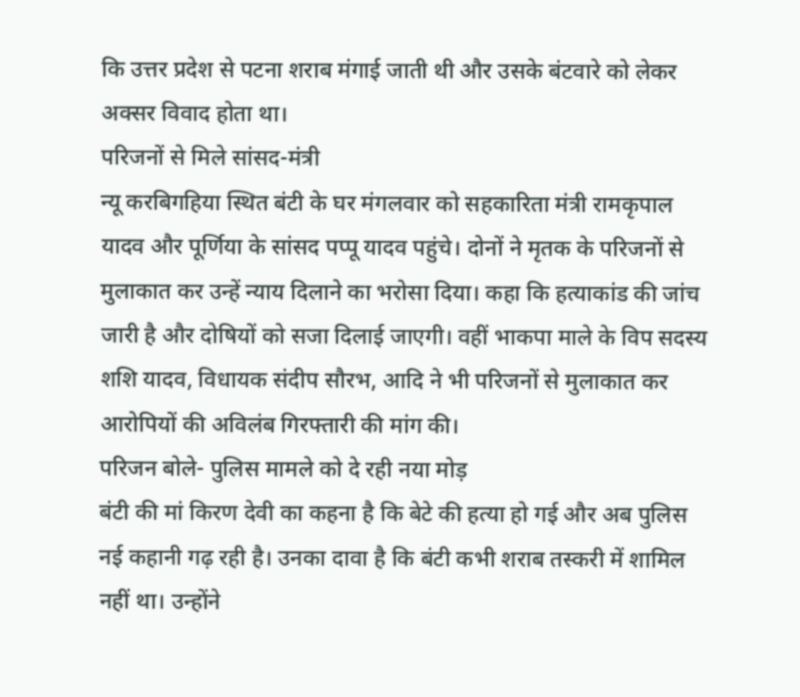कि उत्तर प्रदेश से पटना शराब मंगाई जाती थी और उसके बंटवारे को लेकर अक्सर विवाद होता था।
परिजनों से मिले सांसद-मंत्री
न्यू करबिगहिया स्थित बंटी के घर मंगलवार को सहकारिता मंत्री रामकृपाल यादव और पूर्णिया के सांसद पप्पू यादव पहुंचे। दोनों ने मृतक के परिजनों से मुलाकात कर उन्हें न्याय दिलाने का भरोसा दिया। कहा कि हत्याकांड की जांच जारी है और दोषियों को सजा दिलाई जाएगी। वहीं भाकपा माले के विप सदस्य शशि यादव, विधायक संदीप सौरभ, आदि ने भी परिजनों से मुलाकात कर आरोपियों की अविलंब गिरफ्तारी की मांग की।
परिजन बोले- पुलिस मामले को दे रही नया मोड़
बंटी की मां किरण देवी का कहना है कि बेटे की हत्या हो गई और अब पुलिस नई कहानी गढ़ रही है। उनका दावा है कि बंटी कभी शराब तस्करी में शामिल नहीं था। उन्होंने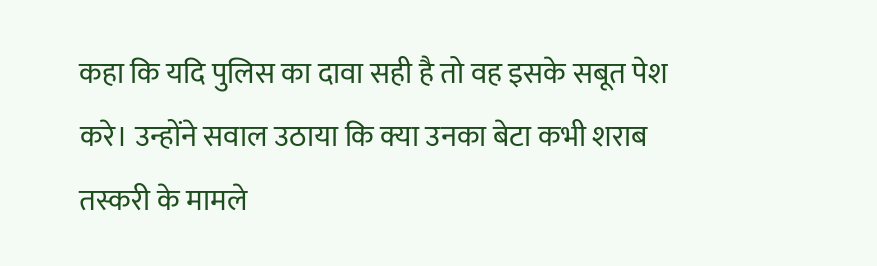कहा कि यदि पुलिस का दावा सही है तो वह इसके सबूत पेश करे। उन्होंने सवाल उठाया कि क्या उनका बेटा कभी शराब तस्करी के मामले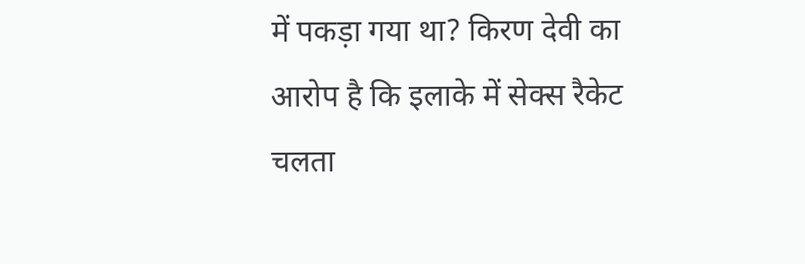में पकड़ा गया था? किरण देवी का आरोप है कि इलाके में सेक्स रैकेट चलता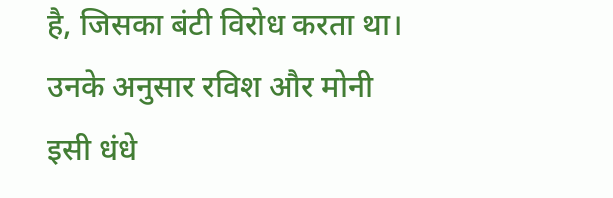है, जिसका बंटी विरोध करता था। उनके अनुसार रविश और मोनी इसी धंधे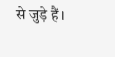से जुड़े हैं।